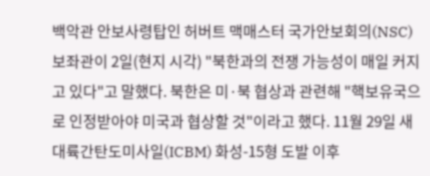백악관 안보사령탑인 허버트 맥매스터 국가안보회의(NSC) 보좌관이 2일(현지 시각) "북한과의 전쟁 가능성이 매일 커지고 있다"고 말했다. 북한은 미·북 협상과 관련해 "핵보유국으로 인정받아야 미국과 협상할 것"이라고 했다. 11월 29일 새 대륙간탄도미사일(ICBM) 화성-15형 도발 이후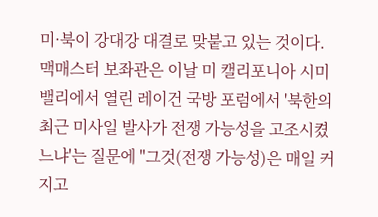미·북이 강대강 대결로 맞붙고 있는 것이다.맥매스터 보좌관은 이날 미 캘리포니아 시미밸리에서 열린 레이건 국방 포럼에서 '북한의 최근 미사일 발사가 전쟁 가능성을 고조시켰느냐'는 질문에 "그것(전쟁 가능성)은 매일 커지고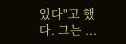있다"고 했다. 그는 ...